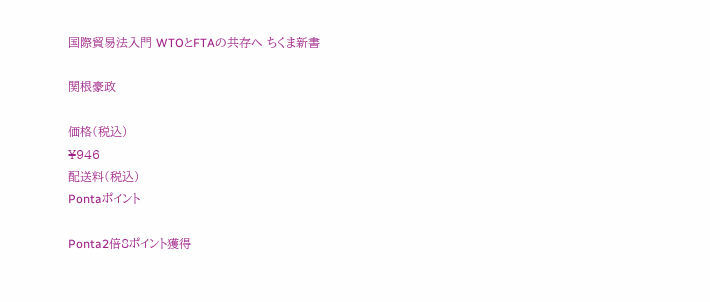国際貿易法入門 WTOとFTAの共存へ ちくま新書

関根豪政

価格(税込)
¥946
配送料(税込)
Pontaポイント

Ponta2倍8ポイント獲得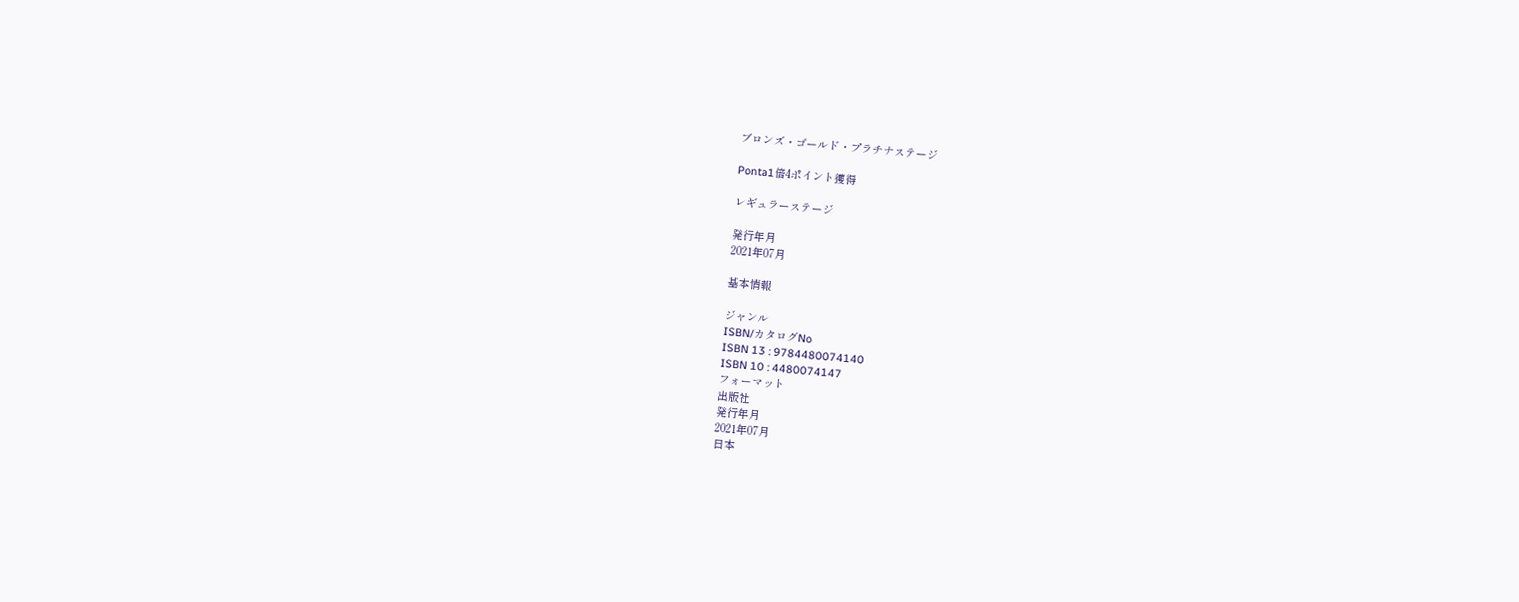ブロンズ・ゴールド・プラチナステージ

Ponta1倍4ポイント獲得

レギュラーステージ

発行年月
2021年07月

基本情報

ジャンル
ISBN/カタログNo
ISBN 13 : 9784480074140
ISBN 10 : 4480074147
フォーマット
出版社
発行年月
2021年07月
日本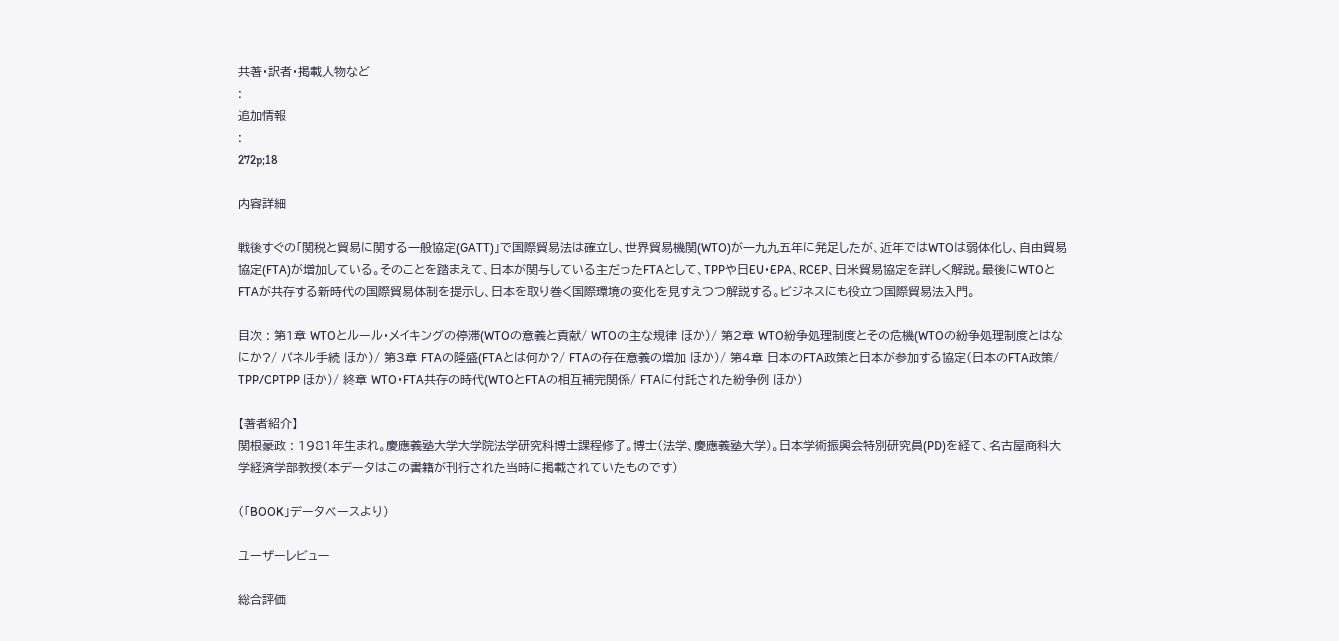共著・訳者・掲載人物など
:
追加情報
:
272p;18

内容詳細

戦後すぐの「関税と貿易に関する一般協定(GATT)」で国際貿易法は確立し、世界貿易機関(WTO)が一九九五年に発足したが、近年ではWTOは弱体化し、自由貿易協定(FTA)が増加している。そのことを踏まえて、日本が関与している主だったFTAとして、TPPや日EU・EPA、RCEP、日米貿易協定を詳しく解説。最後にWTOとFTAが共存する新時代の国際貿易体制を提示し、日本を取り巻く国際環境の変化を見すえつつ解説する。ビジネスにも役立つ国際貿易法入門。

目次 : 第1章 WTOとルール・メイキングの停滞(WTOの意義と貢献/ WTOの主な規律 ほか)/ 第2章 WTO紛争処理制度とその危機(WTOの紛争処理制度とはなにか?/ パネル手続 ほか)/ 第3章 FTAの隆盛(FTAとは何か?/ FTAの存在意義の増加 ほか)/ 第4章 日本のFTA政策と日本が参加する協定(日本のFTA政策/ TPP/CPTPP ほか)/ 終章 WTO・FTA共存の時代(WTOとFTAの相互補完関係/ FTAに付託された紛争例 ほか)

【著者紹介】
関根豪政 : 1981年生まれ。慶應義塾大学大学院法学研究科博士課程修了。博士(法学、慶應義塾大学)。日本学術振興会特別研究員(PD)を経て、名古屋商科大学経済学部教授(本データはこの書籍が刊行された当時に掲載されていたものです)

(「BOOK」データベースより)

ユーザーレビュー

総合評価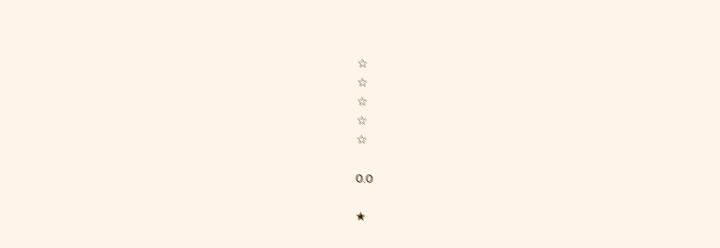☆
☆
☆
☆
☆

0.0

★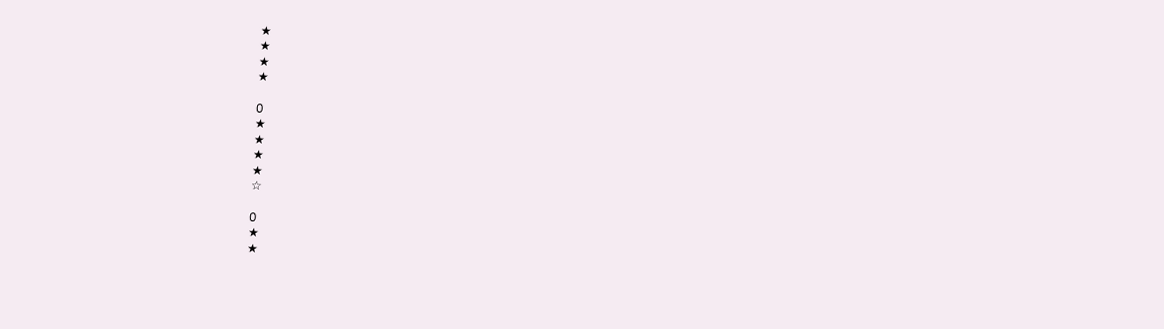★
★
★
★

0
★
★
★
★
☆

0
★
★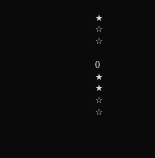★
☆
☆

0
★
★
☆
☆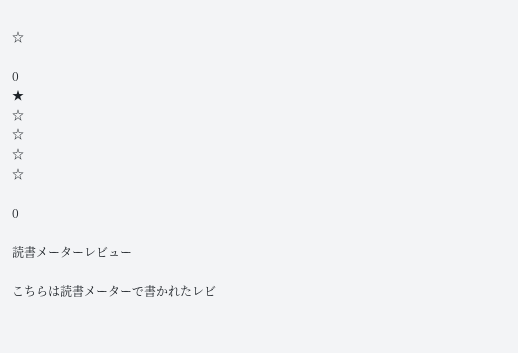☆

0
★
☆
☆
☆
☆

0

読書メーターレビュー

こちらは読書メーターで書かれたレビ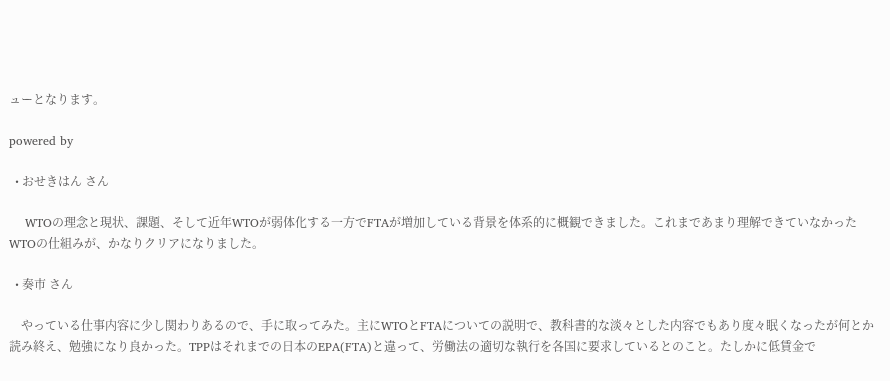ューとなります。

powered by

  • おせきはん さん

    WTOの理念と現状、課題、そして近年WTOが弱体化する一方でFTAが増加している背景を体系的に概観できました。これまであまり理解できていなかったWTOの仕組みが、かなりクリアになりました。

  • 奏市 さん

    やっている仕事内容に少し関わりあるので、手に取ってみた。主にWTOとFTAについての説明で、教科書的な淡々とした内容でもあり度々眠くなったが何とか読み終え、勉強になり良かった。TPPはそれまでの日本のEPA(FTA)と違って、労働法の適切な執行を各国に要求しているとのこと。たしかに低賃金で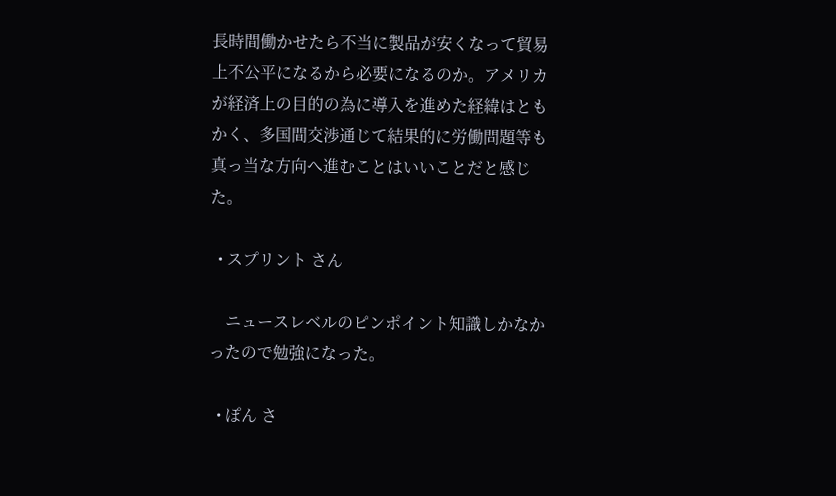長時間働かせたら不当に製品が安くなって貿易上不公平になるから必要になるのか。アメリカが経済上の目的の為に導入を進めた経緯はともかく、多国間交渉通じて結果的に労働問題等も真っ当な方向へ進むことはいいことだと感じた。

  • スプリント さん

    ニュースレベルのピンポイント知識しかなかったので勉強になった。

  • ぽん さ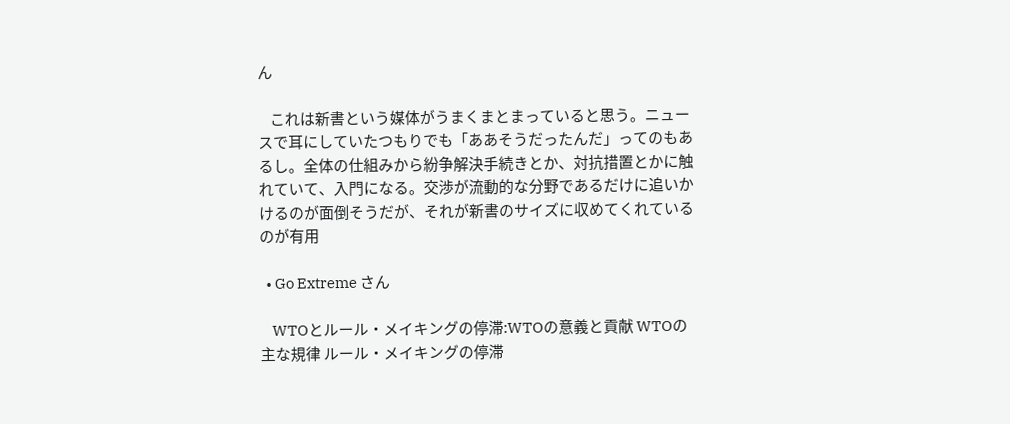ん

    これは新書という媒体がうまくまとまっていると思う。ニュースで耳にしていたつもりでも「ああそうだったんだ」ってのもあるし。全体の仕組みから紛争解決手続きとか、対抗措置とかに触れていて、入門になる。交渉が流動的な分野であるだけに追いかけるのが面倒そうだが、それが新書のサイズに収めてくれているのが有用

  • Go Extreme さん

    WTOとルール・メイキングの停滞:WTOの意義と貢献 WTOの主な規律 ルール・メイキングの停滞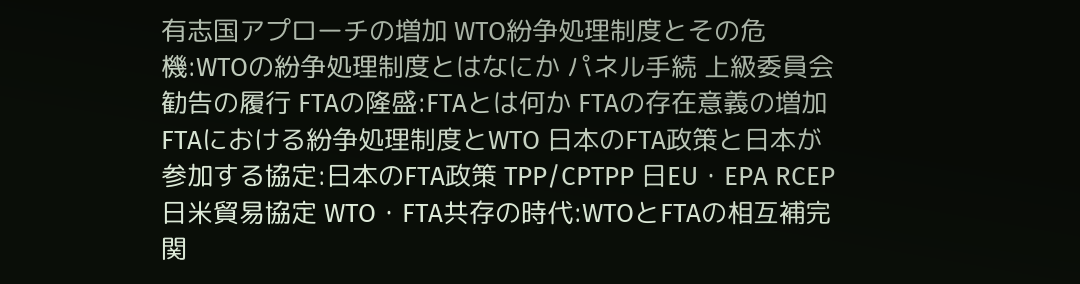有志国アプローチの増加 WTO紛争処理制度とその危機:WTOの紛争処理制度とはなにか パネル手続 上級委員会 勧告の履行 FTAの隆盛:FTAとは何か FTAの存在意義の増加 FTAにおける紛争処理制度とWTO 日本のFTA政策と日本が参加する協定:日本のFTA政策 TPP/CPTPP 日EU・EPA RCEP 日米貿易協定 WTO・FTA共存の時代:WTOとFTAの相互補完関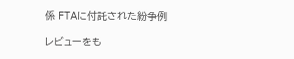係 FTAに付託された紛争例

レビューをも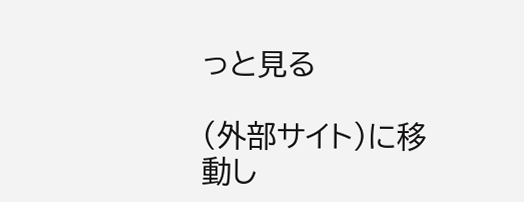っと見る

(外部サイト)に移動し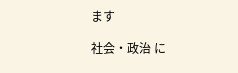ます

社会・政治 に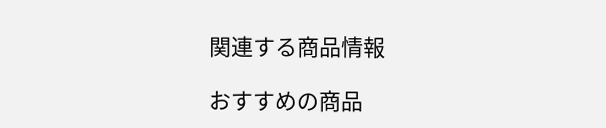関連する商品情報

おすすめの商品